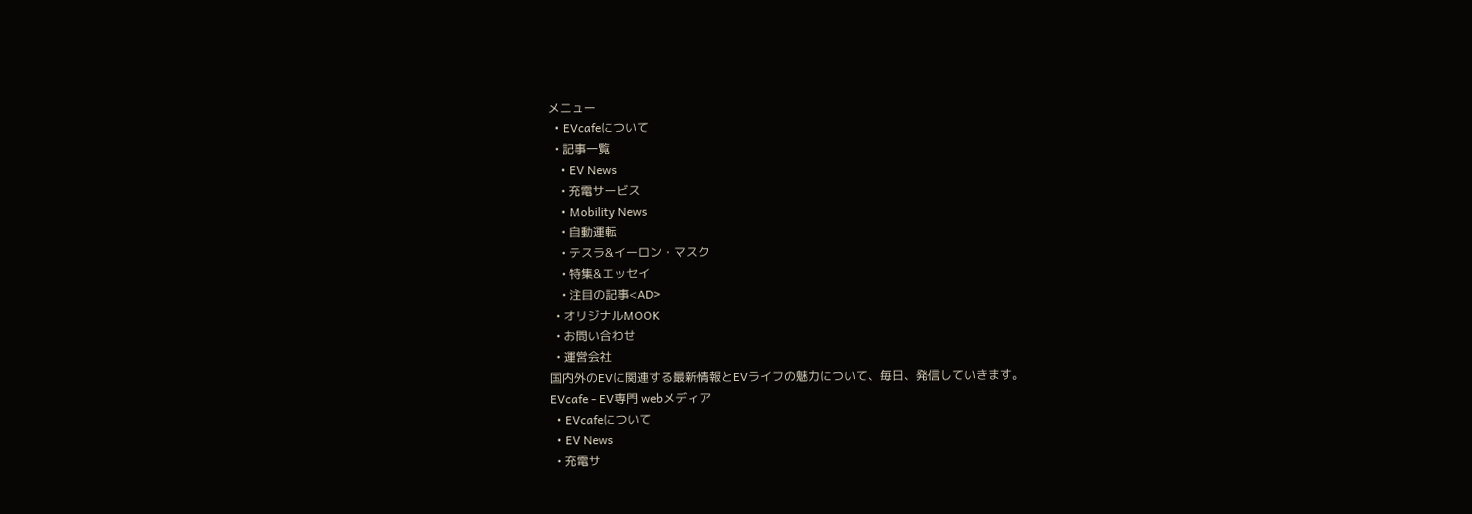メニュー
  • EVcafeについて
  • 記事一覧
    • EV News
    • 充電サービス
    • Mobility News
    • 自動運転
    • テスラ&イーロン・マスク
    • 特集&エッセイ
    • 注目の記事<AD>
  • オリジナルMOOK
  • お問い合わせ
  • 運営会社
国内外のEVに関連する最新情報とEVライフの魅力について、毎日、発信していきます。
EVcafe - EV専門 webメディア
  • EVcafeについて
  • EV News
  • 充電サ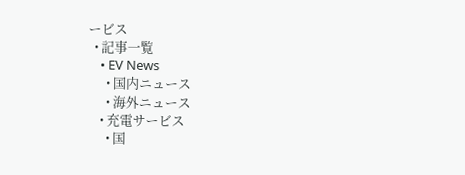ービス
  • 記事一覧
    • EV News
      • 国内ニュース
      • 海外ニュース
    • 充電サービス
      • 国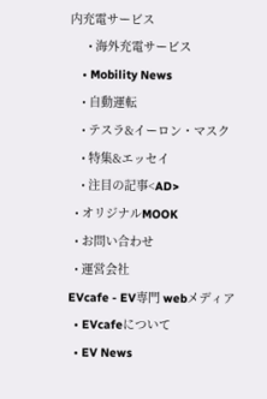内充電サービス
      • 海外充電サービス
    • Mobility News
    • 自動運転
    • テスラ&イーロン・マスク
    • 特集&エッセイ
    • 注目の記事<AD>
  • オリジナルMOOK
  • お問い合わせ
  • 運営会社
EVcafe - EV専門 webメディア
  • EVcafeについて
  • EV News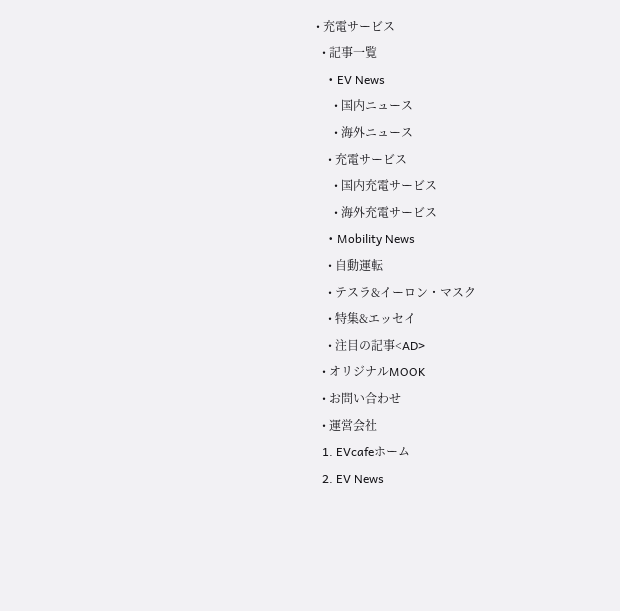• 充電サービス
  • 記事一覧
    • EV News
      • 国内ニュース
      • 海外ニュース
    • 充電サービス
      • 国内充電サービス
      • 海外充電サービス
    • Mobility News
    • 自動運転
    • テスラ&イーロン・マスク
    • 特集&エッセイ
    • 注目の記事<AD>
  • オリジナルMOOK
  • お問い合わせ
  • 運営会社
  1. EVcafeホーム
  2. EV News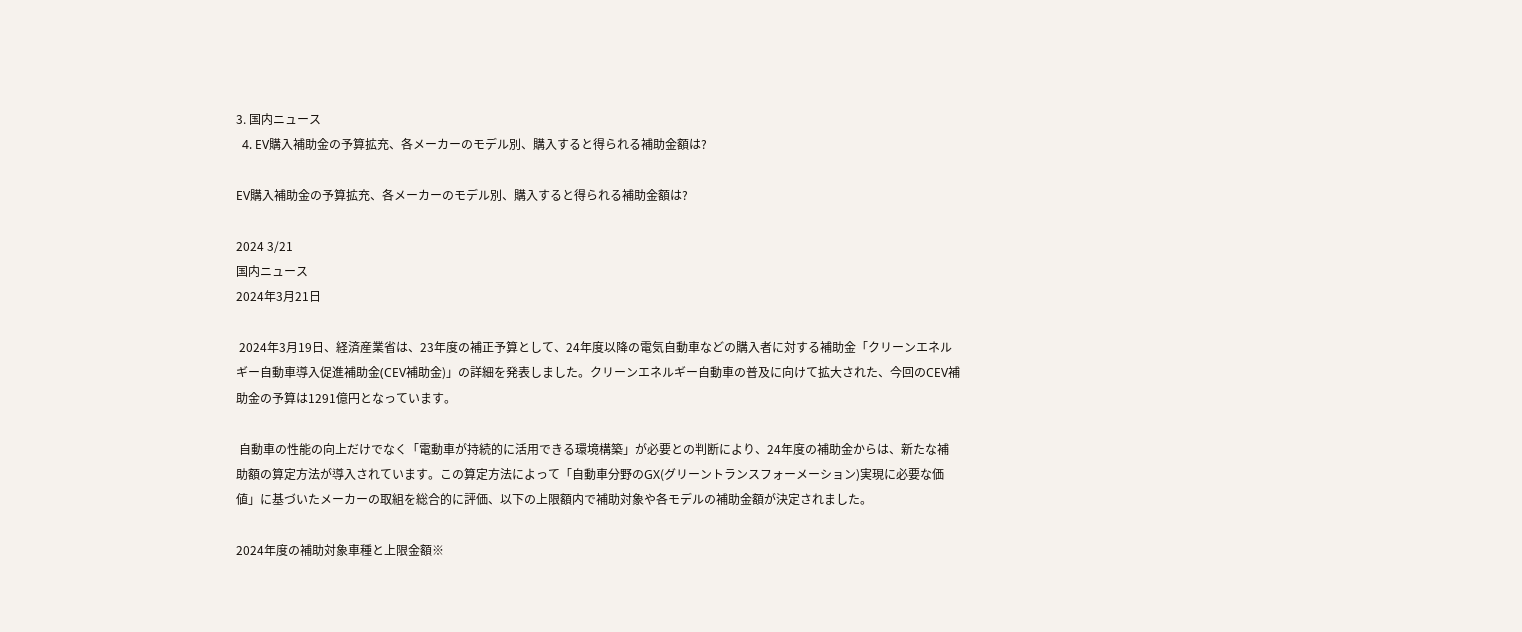3. 国内ニュース
  4. EV購入補助金の予算拡充、各メーカーのモデル別、購入すると得られる補助金額は?

EV購入補助金の予算拡充、各メーカーのモデル別、購入すると得られる補助金額は?

2024 3/21
国内ニュース
2024年3月21日

 2024年3月19日、経済産業省は、23年度の補正予算として、24年度以降の電気自動車などの購入者に対する補助金「クリーンエネルギー自動車導入促進補助金(CEV補助金)」の詳細を発表しました。クリーンエネルギー自動車の普及に向けて拡大された、今回のCEV補助金の予算は1291億円となっています。

 自動車の性能の向上だけでなく「電動車が持続的に活用できる環境構築」が必要との判断により、24年度の補助金からは、新たな補助額の算定方法が導入されています。この算定方法によって「自動車分野のGX(グリーントランスフォーメーション)実現に必要な価値」に基づいたメーカーの取組を総合的に評価、以下の上限額内で補助対象や各モデルの補助金額が決定されました。

2024年度の補助対象車種と上限金額※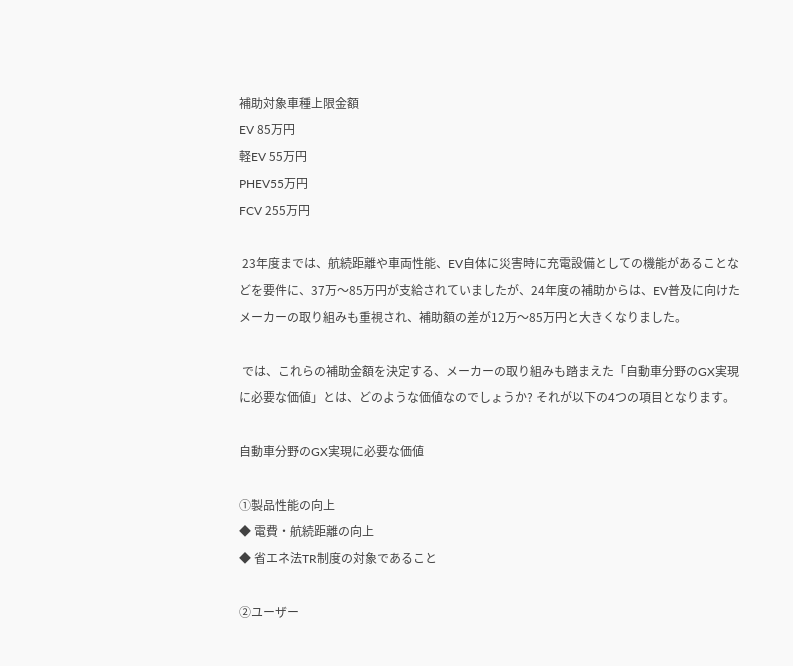補助対象車種上限金額
EV 85万円
軽EV 55万円
PHEV55万円
FCV 255万円

 23年度までは、航続距離や車両性能、EV自体に災害時に充電設備としての機能があることなどを要件に、37万〜85万円が支給されていましたが、24年度の補助からは、EV普及に向けたメーカーの取り組みも重視され、補助額の差が12万〜85万円と大きくなりました。

 では、これらの補助金額を決定する、メーカーの取り組みも踏まえた「自動車分野のGX実現に必要な価値」とは、どのような価値なのでしょうか? それが以下の4つの項目となります。

自動車分野のGX実現に必要な価値

①製品性能の向上
◆ 電費・航続距離の向上
◆ 省エネ法TR制度の対象であること

②ユーザー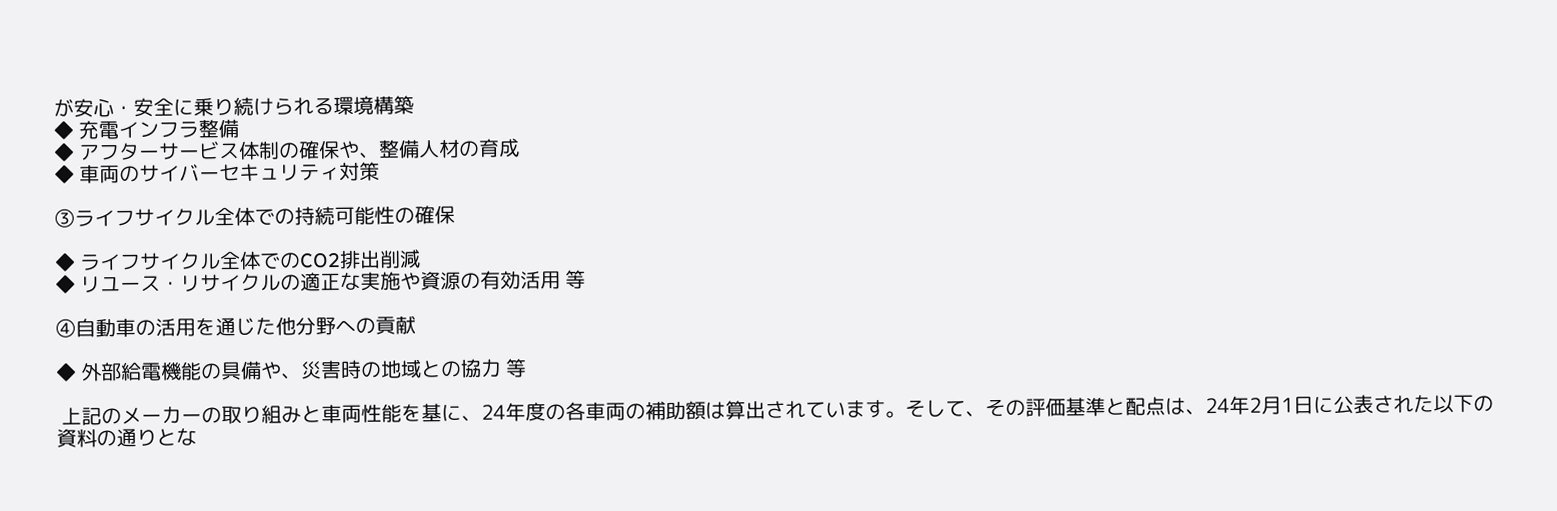が安心・安全に乗り続けられる環境構築
◆ 充電インフラ整備
◆ アフターサービス体制の確保や、整備人材の育成
◆ 車両のサイバーセキュリティ対策

③ライフサイクル全体での持続可能性の確保

◆ ライフサイクル全体でのCO2排出削減
◆ リユース・リサイクルの適正な実施や資源の有効活用 等

④自動車の活用を通じた他分野への貢献

◆ 外部給電機能の具備や、災害時の地域との協力 等

 上記のメーカーの取り組みと車両性能を基に、24年度の各車両の補助額は算出されています。そして、その評価基準と配点は、24年2月1日に公表された以下の資料の通りとな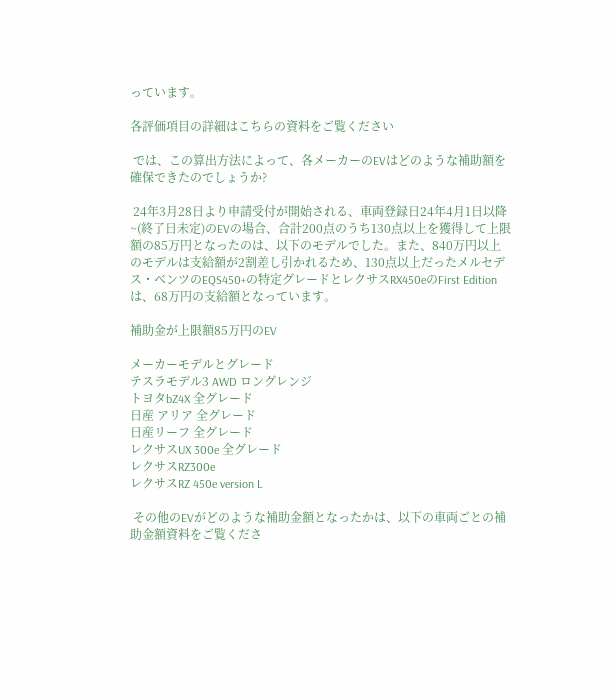っています。

各評価項目の詳細はこちらの資料をご覧ください

 では、この算出方法によって、各メーカーのEVはどのような補助額を確保できたのでしょうか?

 24年3月28日より申請受付が開始される、車両登録日24年4月1日以降~(終了日未定)のEVの場合、合計200点のうち130点以上を獲得して上限額の85万円となったのは、以下のモデルでした。また、840万円以上のモデルは支給額が2割差し引かれるため、130点以上だったメルセデス・ベンツのEQS450+の特定グレードとレクサスRX450eのFirst Editionは、68万円の支給額となっています。

補助金が上限額85万円のEV

メーカーモデルとグレード
テスラモデル3 AWD ロングレンジ
トヨタbZ4X 全グレード
日産 アリア 全グレード
日産リーフ 全グレード
レクサスUX 300e 全グレード
レクサスRZ300e
レクサスRZ 450e version L

 その他のEVがどのような補助金額となったかは、以下の車両ごとの補助金額資料をご覧くださ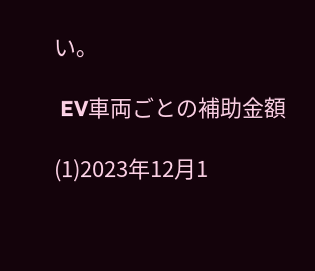い。

 EV車両ごとの補助金額

(1)2023年12月1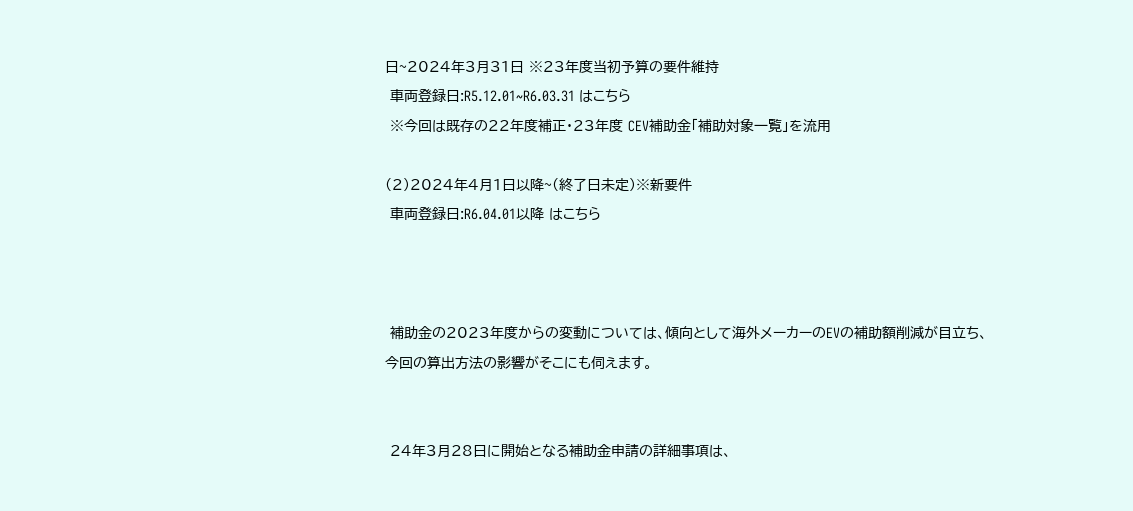日~2024年3月31日 ※23年度当初予算の要件維持
 車両登録日:R5.12.01~R6.03.31 はこちら
 ※今回は既存の22年度補正・23年度 CEV補助金「補助対象一覧」を流用

(2)2024年4月1日以降~(終了日未定)※新要件
 車両登録日:R6.04.01以降 はこちら



 補助金の2023年度からの変動については、傾向として海外メーカーのEVの補助額削減が目立ち、今回の算出方法の影響がそこにも伺えます。


 24年3月28日に開始となる補助金申請の詳細事項は、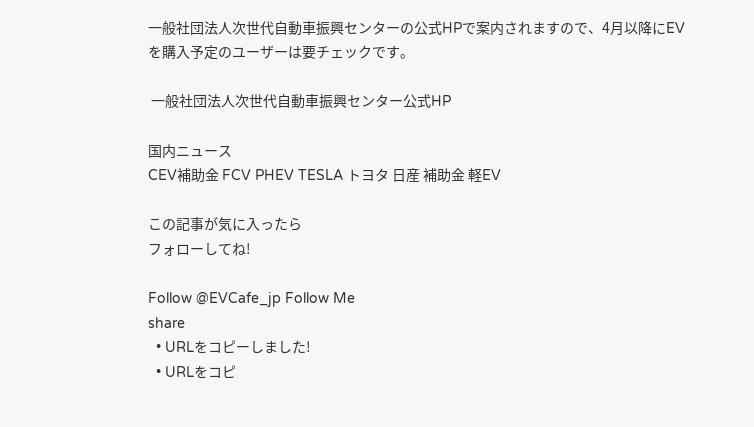一般社団法人次世代自動車振興センターの公式HPで案内されますので、4月以降にEVを購入予定のユーザーは要チェックです。

 一般社団法人次世代自動車振興センター公式HP

国内ニュース
CEV補助金 FCV PHEV TESLA トヨタ 日産 補助金 軽EV

この記事が気に入ったら
フォローしてね!

Follow @EVCafe_jp Follow Me
share
  • URLをコピーしました!
  • URLをコピ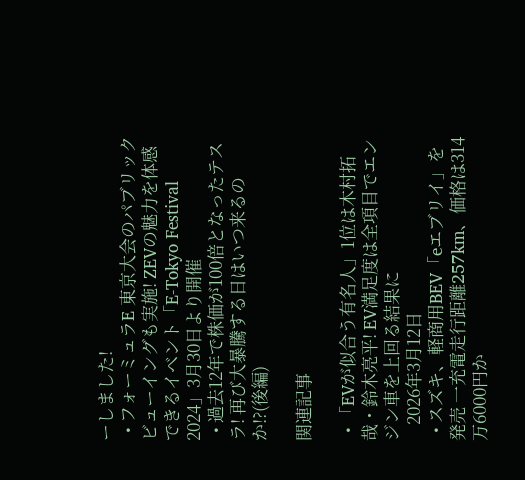ーしました!
  • フォーミュラE 東京大会のパブリックビューイングも実施! ZEVの魅力を体感できるイベント「E-Tokyo Festival 2024」3月30日より開催
  • 過去12年で株価が100倍となったテスラ! 再び大暴騰する日はいつ来るのか!?(後編)

関連記事

  • 「EVが似合う有名人」1位は木村拓哉・鈴木亮平! EV満足度は全項目でエンジン車を上回る結果に
    2026年3月12日
  • スズキ、軽商用BEV「eエブリイ」を発売 一充電走行距離257km、価格は314万6000円か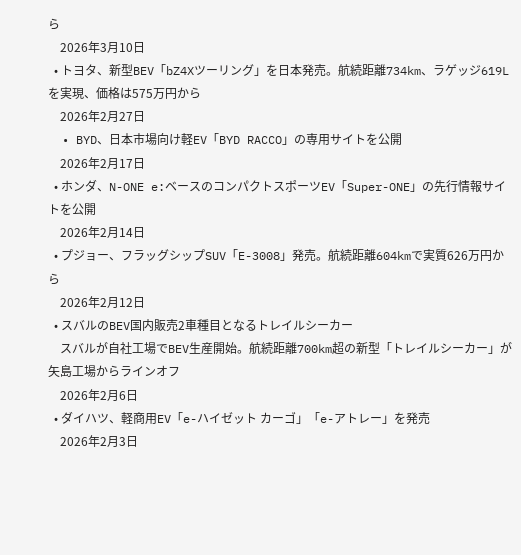ら
    2026年3月10日
  • トヨタ、新型BEV「bZ4Xツーリング」を日本発売。航続距離734km、ラゲッジ619Lを実現、価格は575万円から
    2026年2月27日
  • BYD、日本市場向け軽EV「BYD RACCO」の専用サイトを公開
    2026年2月17日
  • ホンダ、N-ONE e:ベースのコンパクトスポーツEV「Super-ONE」の先行情報サイトを公開
    2026年2月14日
  • プジョー、フラッグシップSUV「E-3008」発売。航続距離604kmで実質626万円から
    2026年2月12日
  • スバルのBEV国内販売2車種目となるトレイルシーカー
    スバルが自社工場でBEV生産開始。航続距離700km超の新型「トレイルシーカー」が矢島工場からラインオフ
    2026年2月6日
  • ダイハツ、軽商用EV「e-ハイゼット カーゴ」「e-アトレー」を発売
    2026年2月3日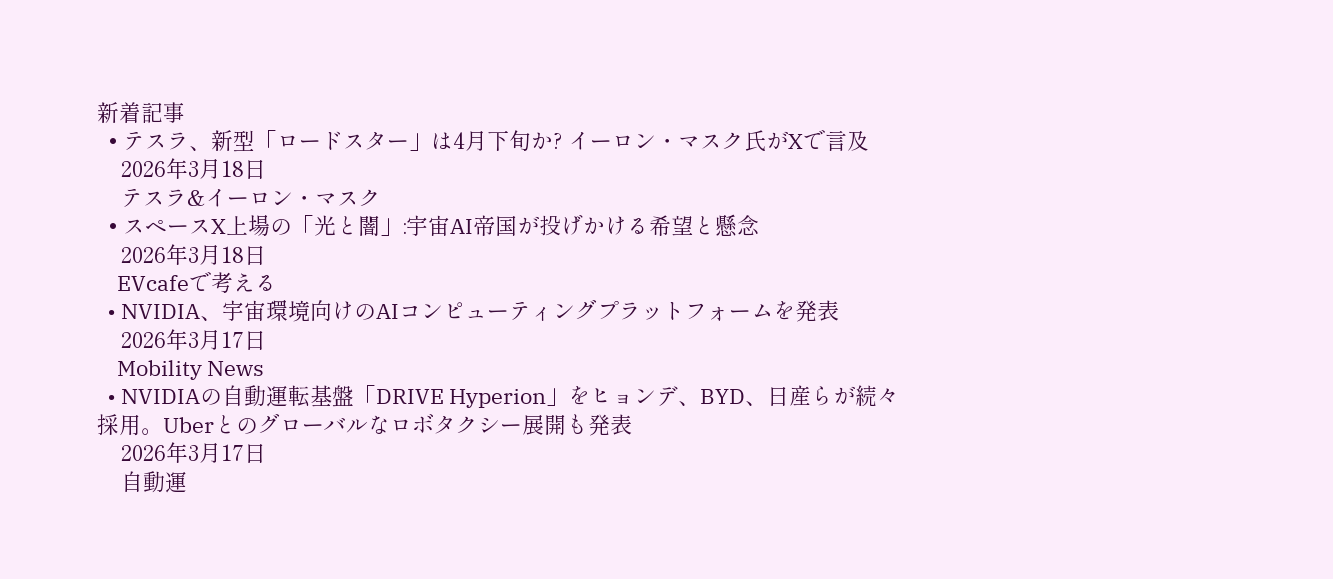新着記事
  • テスラ、新型「ロードスター」は4月下旬か? イーロン・マスク氏がXで言及
    2026年3月18日
    テスラ&イーロン・マスク
  • スペースX上場の「光と闇」:宇宙AI帝国が投げかける希望と懸念
    2026年3月18日
    EVcafeで考える
  • NVIDIA、宇宙環境向けのAIコンピューティングプラットフォームを発表
    2026年3月17日
    Mobility News
  • NVIDIAの自動運転基盤「DRIVE Hyperion」をヒョンデ、BYD、日産らが続々採用。Uberとのグローバルなロボタクシー展開も発表
    2026年3月17日
    自動運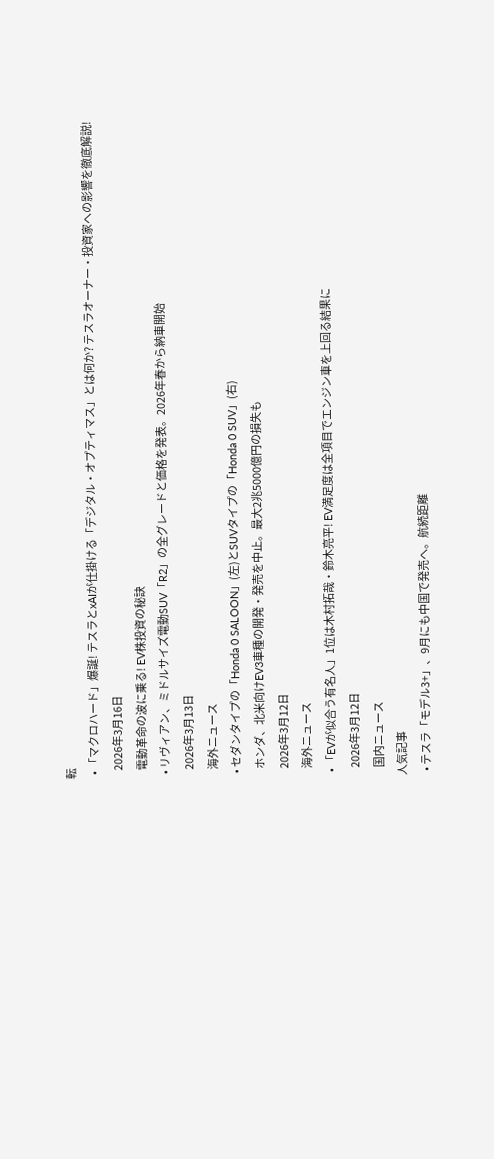転
  • 「マクロハード」爆誕! テスラとxAIが仕掛ける「デジタル・オプティマス」とは何か? テスラオーナー・投資家への影響を徹底解説!
    2026年3月16日
    電動革命の波に乗る! EV株投資の秘訣
  • リヴィアン、ミドルサイズ電動SUV「R2」の全グレードと価格を発表。2026年春から納車開始
    2026年3月13日
    海外ニュース
  • セダンタイプの「Honda 0 SALOON」(左)とSUVタイプの「Honda 0 SUV」(右)
    ホンダ、北米向けEV3車種の開発・発売を中止。最大2兆5000億円の損失も
    2026年3月12日
    海外ニュース
  • 「EVが似合う有名人」1位は木村拓哉・鈴木亮平! EV満足度は全項目でエンジン車を上回る結果に
    2026年3月12日
    国内ニュース
人気記事
  • テスラ「モデル3+」、9月にも中国で発売へ。航続距離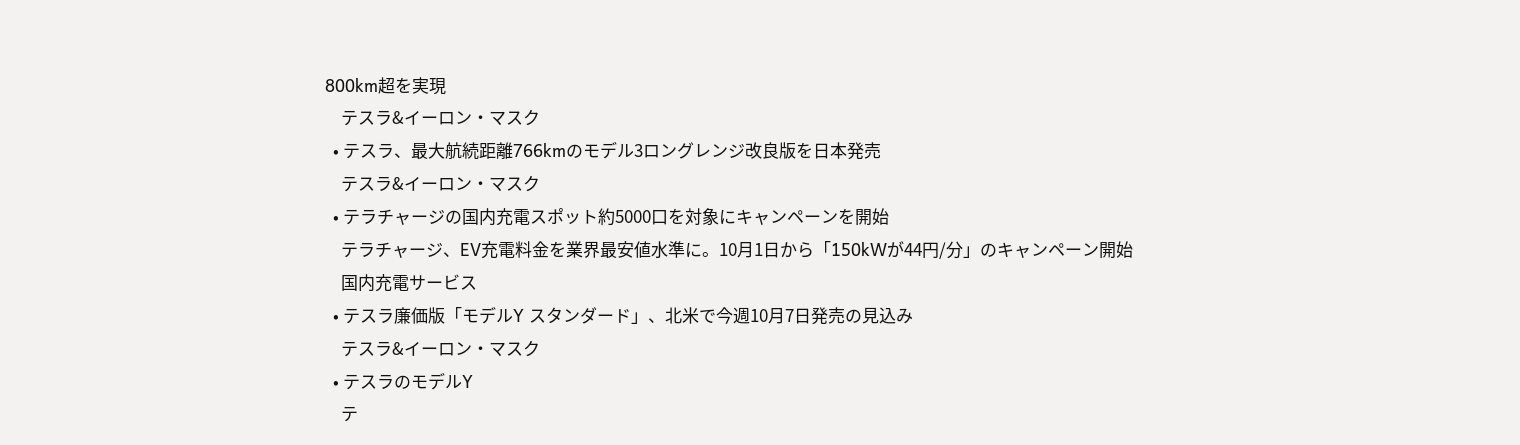800km超を実現
    テスラ&イーロン・マスク
  • テスラ、最大航続距離766kmのモデル3ロングレンジ改良版を日本発売
    テスラ&イーロン・マスク
  • テラチャージの国内充電スポット約5000口を対象にキャンペーンを開始
    テラチャージ、EV充電料金を業界最安値水準に。10月1日から「150kWが44円/分」のキャンペーン開始
    国内充電サービス
  • テスラ廉価版「モデルY スタンダード」、北米で今週10月7日発売の見込み
    テスラ&イーロン・マスク
  • テスラのモデルY
    テ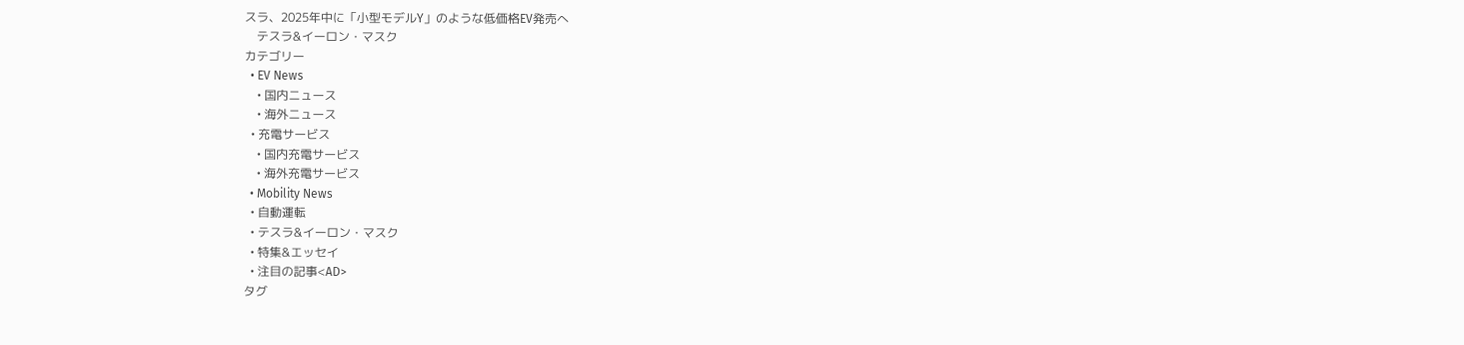スラ、2025年中に「小型モデルY」のような低価格EV発売へ
    テスラ&イーロン・マスク
カテゴリー
  • EV News
    • 国内ニュース
    • 海外ニュース
  • 充電サービス
    • 国内充電サービス
    • 海外充電サービス
  • Mobility News
  • 自動運転
  • テスラ&イーロン・マスク
  • 特集&エッセイ
  • 注目の記事<AD>
タグ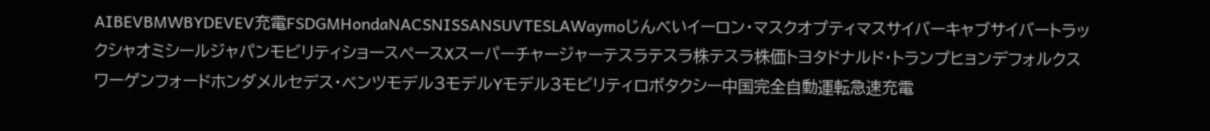AIBEVBMWBYDEVEV充電FSDGMHondaNACSNISSANSUVTESLAWaymoじんべいイーロン・マスクオプティマスサイバーキャブサイバートラックシャオミシールジャパンモビリティショースペースXスーパーチャージャーテスラテスラ株テスラ株価トヨタドナルド・トランプヒョンデフォルクスワーゲンフォードホンダメルセデス・ベンツモデル3モデルYモデル3モビリティロボタクシー中国完全自動運転急速充電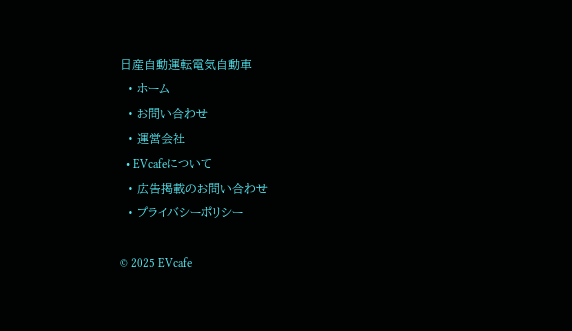日産自動運転電気自動車
  • ホーム
  • お問い合わせ
  • 運営会社
  • EVcafeについて
  • 広告掲載のお問い合わせ
  • プライバシーポリシー

© 2025 EVcafe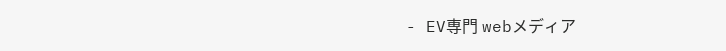- EV専門 webメディア